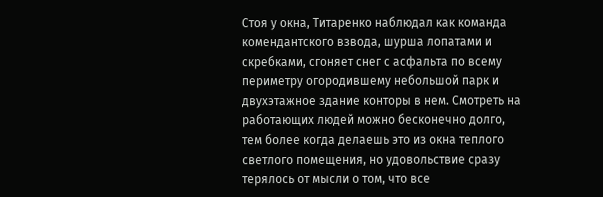Стоя у окна, Титаренко наблюдал как команда комендантского взвода, шурша лопатами и скребками, сгоняет снег с асфальта по всему периметру огородившему небольшой парк и двухэтажное здание конторы в нем. Смотреть на работающих людей можно бесконечно долго, тем более когда делаешь это из окна теплого светлого помещения, но удовольствие сразу терялось от мысли о том, что все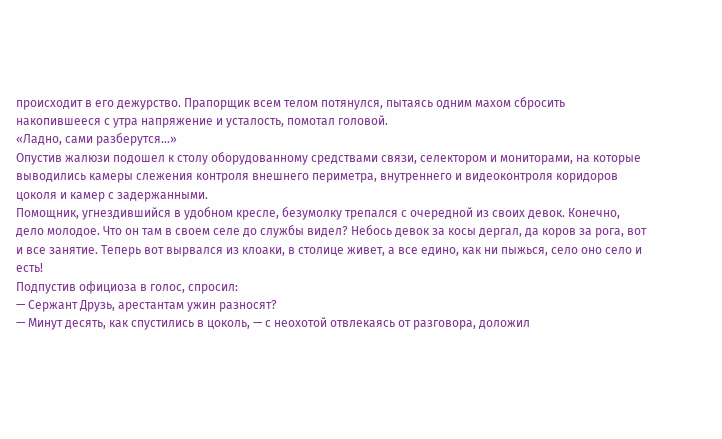происходит в его дежурство. Прапорщик всем телом потянулся, пытаясь одним махом сбросить накопившееся с утра напряжение и усталость, помотал головой.
«Ладно, сами разберутся…»
Опустив жалюзи подошел к столу оборудованному средствами связи, селектором и мониторами, на которые выводились камеры слежения контроля внешнего периметра, внутреннего и видеоконтроля коридоров цоколя и камер с задержанными.
Помощник, угнездившийся в удобном кресле, безумолку трепался с очередной из своих девок. Конечно, дело молодое. Что он там в своем селе до службы видел? Небось девок за косы дергал, да коров за рога, вот и все занятие. Теперь вот вырвался из клоаки, в столице живет, а все едино, как ни пыжься, село оно село и есть!
Подпустив официоза в голос, спросил:
— Сержант Друзь, арестантам ужин разносят?
— Минут десять, как спустились в цоколь, — с неохотой отвлекаясь от разговора, доложил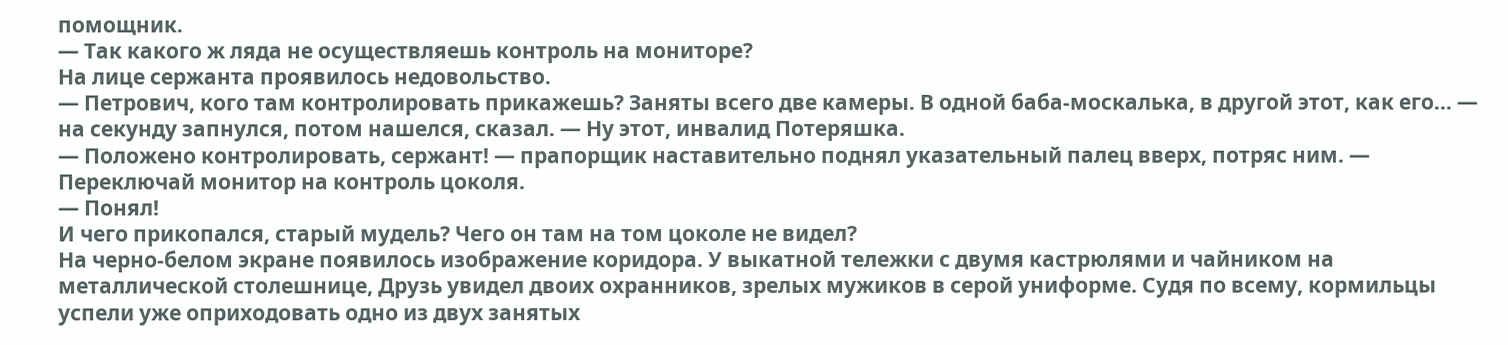помощник.
— Так какого ж ляда не осуществляешь контроль на мониторе?
На лице сержанта проявилось недовольство.
— Петрович, кого там контролировать прикажешь? Заняты всего две камеры. В одной баба-москалька, в другой этот, как его… — на секунду запнулся, потом нашелся, сказал. — Ну этот, инвалид Потеряшка.
— Положено контролировать, сержант! — прапорщик наставительно поднял указательный палец вверх, потряс ним. — Переключай монитор на контроль цоколя.
— Понял!
И чего прикопался, старый мудель? Чего он там на том цоколе не видел?
На черно-белом экране появилось изображение коридора. У выкатной тележки с двумя кастрюлями и чайником на металлической столешнице, Друзь увидел двоих охранников, зрелых мужиков в серой униформе. Судя по всему, кормильцы успели уже оприходовать одно из двух занятых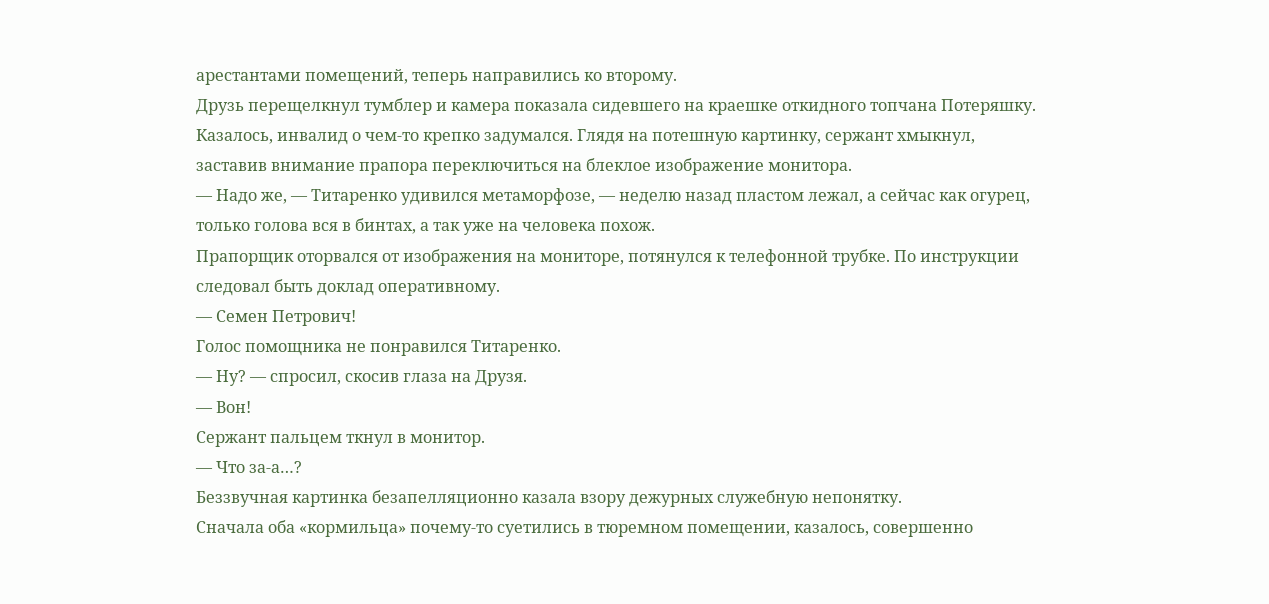арестантами помещений, теперь направились ко второму.
Друзь перещелкнул тумблер и камера показала сидевшего на краешке откидного топчана Потеряшку. Казалось, инвалид о чем-то крепко задумался. Глядя на потешную картинку, сержант хмыкнул, заставив внимание прапора переключиться на блеклое изображение монитора.
— Надо же, — Титаренко удивился метаморфозе, — неделю назад пластом лежал, а сейчас как огурец, только голова вся в бинтах, а так уже на человека похож.
Прапорщик оторвался от изображения на мониторе, потянулся к телефонной трубке. По инструкции следовал быть доклад оперативному.
— Семен Петрович!
Голос помощника не понравился Титаренко.
— Ну? — спросил, скосив глаза на Друзя.
— Вон!
Сержант пальцем ткнул в монитор.
— Что за-а…?
Беззвучная картинка безапелляционно казала взору дежурных служебную непонятку.
Сначала оба «кормильца» почему-то суетились в тюремном помещении, казалось, совершенно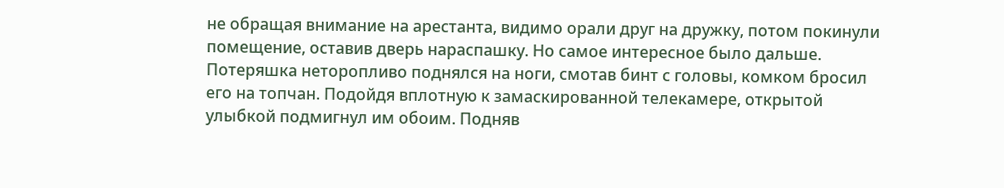не обращая внимание на арестанта, видимо орали друг на дружку, потом покинули помещение, оставив дверь нараспашку. Но самое интересное было дальше. Потеряшка неторопливо поднялся на ноги, смотав бинт с головы, комком бросил его на топчан. Подойдя вплотную к замаскированной телекамере, открытой улыбкой подмигнул им обоим. Подняв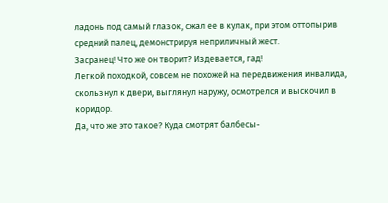ладонь под самый глазок, сжал ее в кулак, при этом оттопырив средний палец, демонстрируя неприличный жест.
Засранец! Что же он творит? Издевается, гад!
Легкой походкой, совсем не похожей на передвижения инвалида, скользнул к двери, выглянул наружу, осмотрелся и выскочил в коридор.
Да, что же это такое? Куда смотрят балбесы-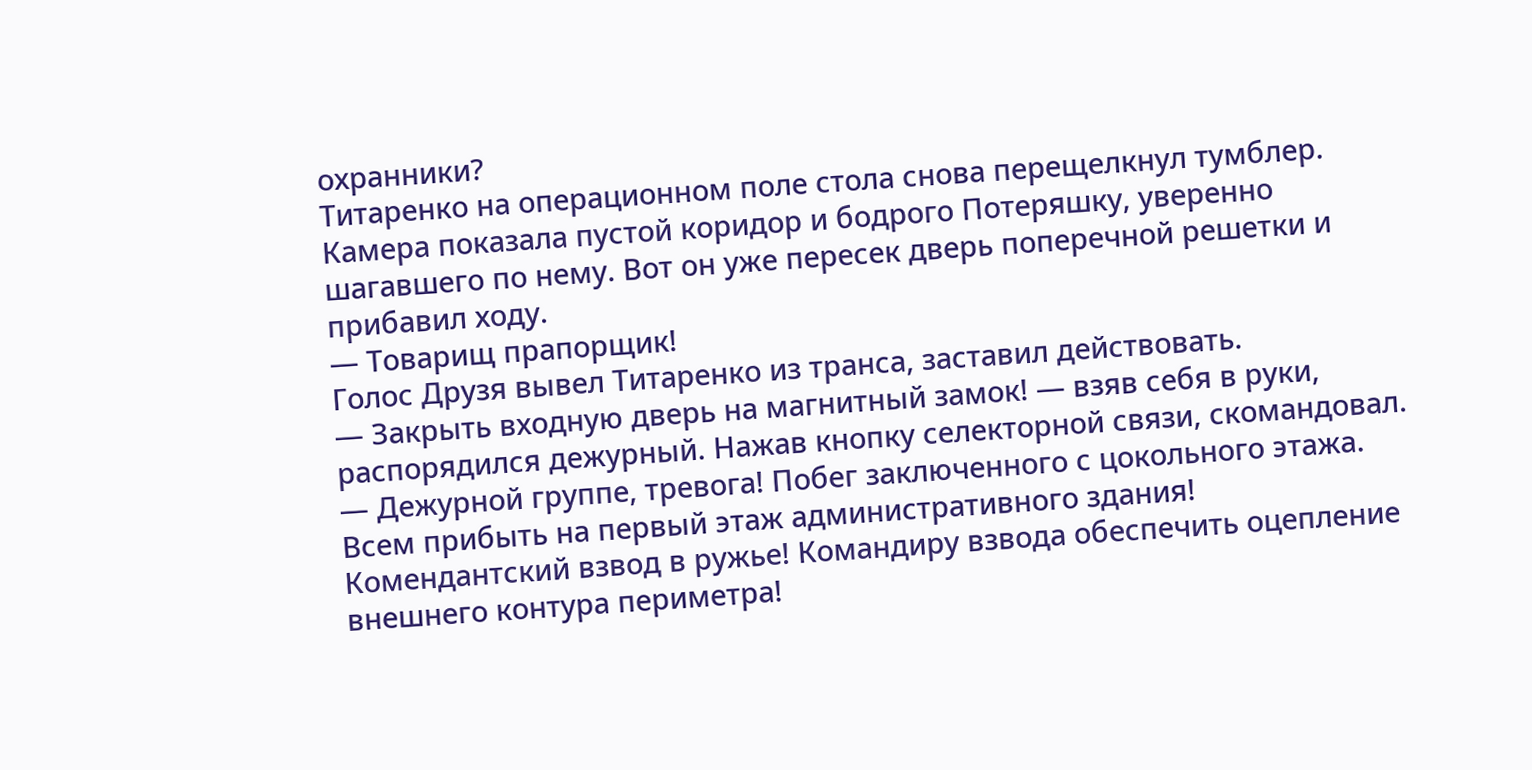охранники?
Титаренко на операционном поле стола снова перещелкнул тумблер. Камера показала пустой коридор и бодрого Потеряшку, уверенно шагавшего по нему. Вот он уже пересек дверь поперечной решетки и прибавил ходу.
— Товарищ прапорщик!
Голос Друзя вывел Титаренко из транса, заставил действовать.
— Закрыть входную дверь на магнитный замок! — взяв себя в руки, распорядился дежурный. Нажав кнопку селекторной связи, скомандовал. — Дежурной группе, тревога! Побег заключенного с цокольного этажа. Всем прибыть на первый этаж административного здания! Комендантский взвод в ружье! Командиру взвода обеспечить оцепление внешнего контура периметра!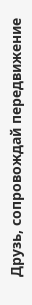Друзь, сопровождай передвижение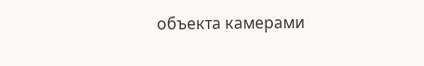объекта камерами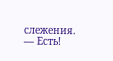слежения.
— Есть!